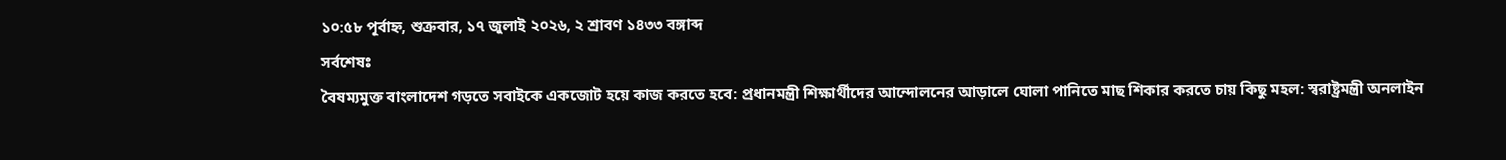১০:৫৮ পূর্বাহ্ন, শুক্রবার, ১৭ জুলাই ২০২৬, ২ শ্রাবণ ১৪৩৩ বঙ্গাব্দ
সর্বশেষঃ
বৈষম্যমুক্ত বাংলাদেশ গড়তে সবাইকে একজোট হয়ে কাজ করতে হবে: প্রধানমন্ত্রী শিক্ষার্থীদের আন্দোলনের আড়ালে ঘোলা পানিতে মাছ শিকার করতে চায় কিছু মহল: স্বরাষ্ট্রমন্ত্রী অনলাইন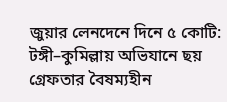জুয়ার লেনদেনে দিনে ৫ কোটি: টঙ্গী–কুমিল্লায় অভিযানে ছয় গ্রেফতার বৈষম্যহীন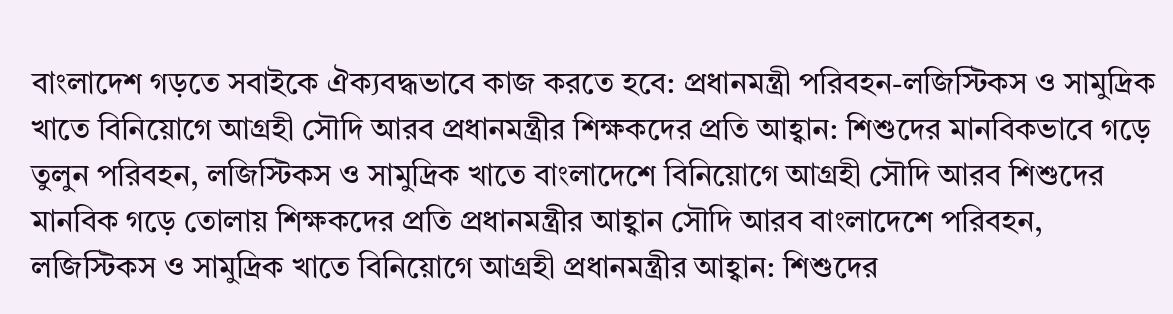বাংলাদেশ গড়তে সবাইকে ঐক্যবদ্ধভাবে কাজ করতে হবে: প্রধানমন্ত্রী পরিবহন-লজিস্টিকস ও সামুদ্রিক খাতে বিনিয়োগে আগ্রহী সৌদি আরব প্রধানমন্ত্রীর শিক্ষকদের প্রতি আহ্বান: শিশুদের মানবিকভাবে গড়ে তুলুন পরিবহন, লজিস্টিকস ও সামুদ্রিক খাতে বাংলাদেশে বিনিয়োগে আগ্রহী সৌদি আরব শিশুদের মানবিক গড়ে তোলায় শিক্ষকদের প্রতি প্রধানমন্ত্রীর আহ্বান সৌদি আরব বাংলাদেশে পরিবহন, লজিস্টিকস ও সামুদ্রিক খাতে বিনিয়োগে আগ্রহী প্রধানমন্ত্রীর আহ্বান: শিশুদের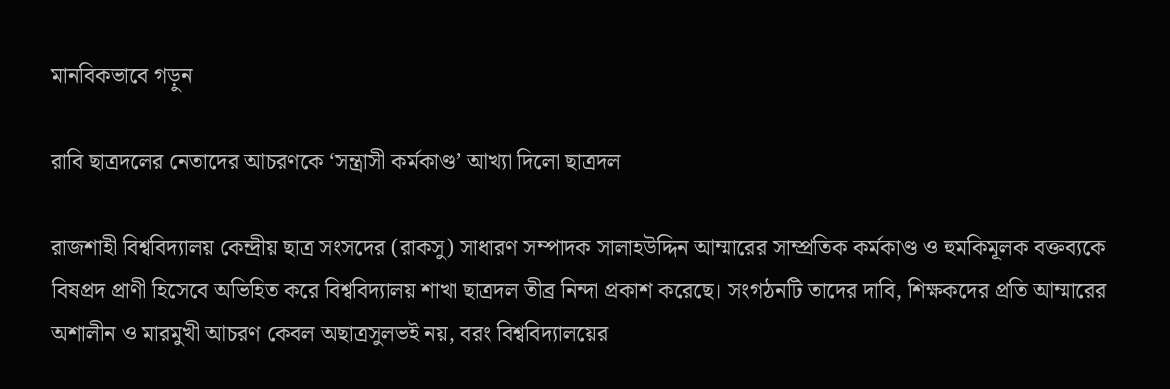মানবিকভাবে গড়ুন

রাবি ছাত্রদলের নেতাদের আচরণকে ‘সন্ত্রাসী কর্মকাণ্ড’ আখ্যা দিলো ছাত্রদল

রাজশাহী বিশ্ববিদ্যালয় কেন্দ্রীয় ছাত্র সংসদের (রাকসু) সাধারণ সম্পাদক সালাহউদ্দিন আম্মারের সাম্প্রতিক কর্মকাণ্ড ও হুমকিমূলক বক্তব্যকে বিষপ্রদ প্রাণী হিসেবে অভিহিত করে বিশ্ববিদ্যালয় শাখা ছাত্রদল তীব্র নিন্দা প্রকাশ করেছে। সংগঠনটি তাদের দাবি, শিক্ষকদের প্রতি আম্মারের অশালীন ও মারমুখী আচরণ কেবল অছাত্রসুলভই নয়, বরং বিশ্ববিদ্যালয়ের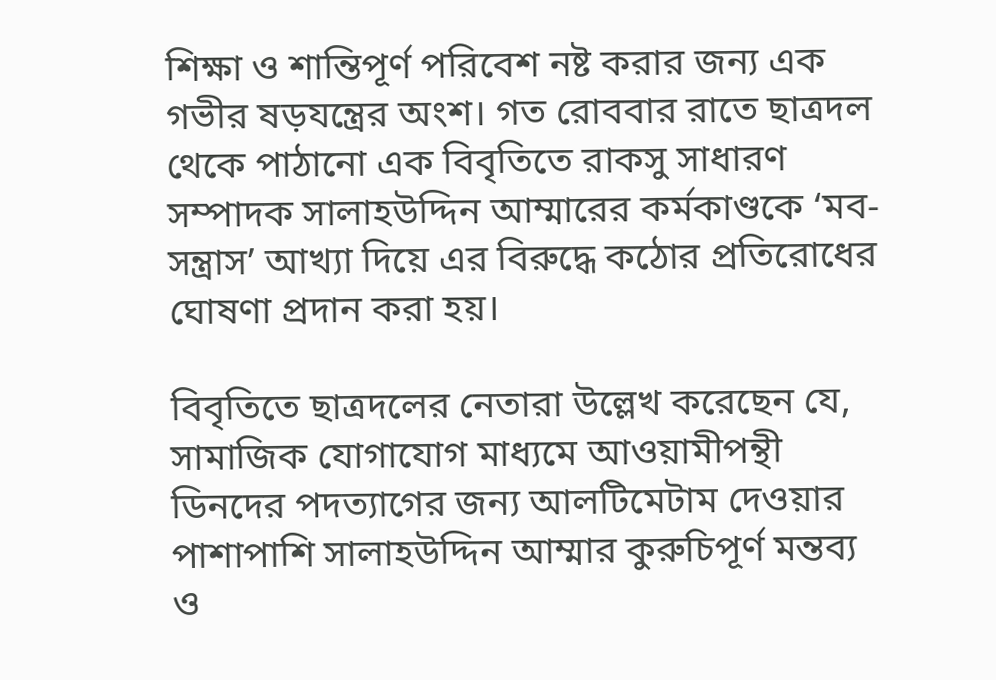শিক্ষা ও শান্তিপূর্ণ পরিবেশ নষ্ট করার জন্য এক গভীর ষড়যন্ত্রের অংশ। গত রোববার রাতে ছাত্রদল থেকে পাঠানো এক বিবৃতিতে রাকসু সাধারণ সম্পাদক সালাহউদ্দিন আম্মারের কর্মকাণ্ডকে ‘মব-সন্ত্রাস’ আখ্যা দিয়ে এর বিরুদ্ধে কঠোর প্রতিরোধের ঘোষণা প্রদান করা হয়।

বিবৃতিতে ছাত্রদলের নেতারা উল্লেখ করেছেন যে, সামাজিক যোগাযোগ মাধ্যমে আওয়ামীপন্থী ডিনদের পদত্যাগের জন্য আলটিমেটাম দেওয়ার পাশাপাশি সালাহউদ্দিন আম্মার কুরুচিপূর্ণ মন্তব্য ও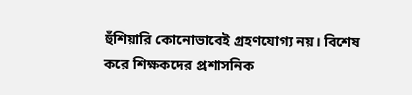হুঁশিয়ারি কোনোভাবেই গ্রহণযোগ্য নয়। বিশেষ করে শিক্ষকদের প্রশাসনিক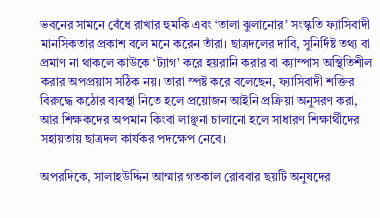ভবনের সামনে বেঁধে রাখার হুমকি এবং ‘তালা ঝুলানোর’ সংস্কৃতি ফ্যাসিবাদী মানসিকতার প্রকাশ বলে মনে করেন তাঁরা। ছাত্রদলের দাবি, সুনির্দিষ্ট তথ্য বা প্রমাণ না থাকলে কাউকে ‘ট্যাগ’ করে হয়রানি করার বা ক্যাম্পাস অস্থিতিশীল করার অপপ্রয়াস সঠিক নয়। তারা স্পষ্ট করে বলেছেন, ফ্যাসিবাদী শক্তির বিরুদ্ধে কঠোর ব্যবস্থা নিতে হলে প্রয়োজন আইনি প্রক্রিয়া অনুসরণ করা, আর শিক্ষকদের অপমান কিংবা লাঞ্ছনা চালানো হলে সাধারণ শিক্ষার্থীদের সহায়তায় ছাত্রদল কার্যকর পদক্ষেপ নেবে।

অপরদিকে, সালাহউদ্দিন আম্মার গতকাল রোববার ছয়টি অনুষদের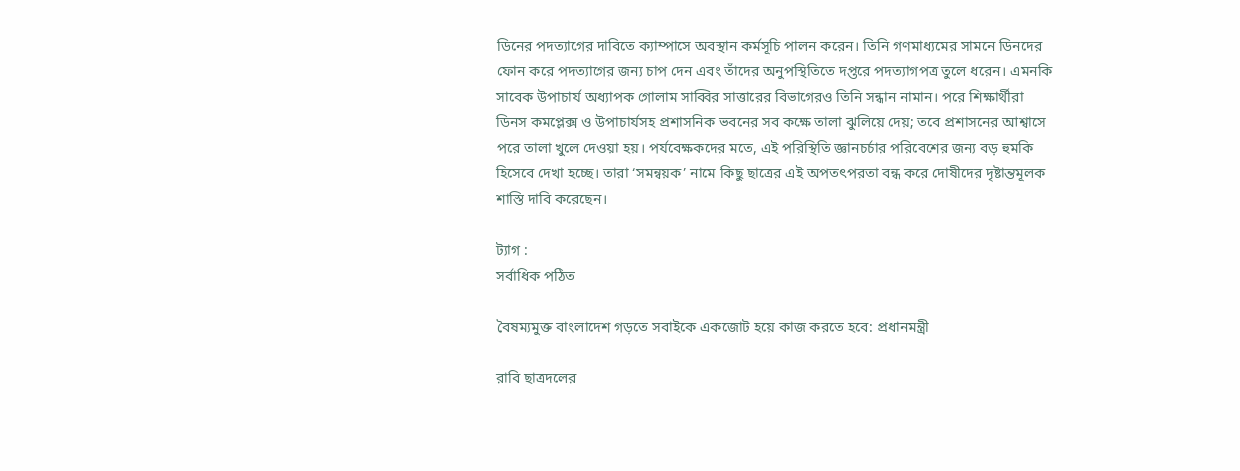ডিনের পদত্যাগের দাবিতে ক্যাম্পাসে অবস্থান কর্মসূচি পালন করেন। তিনি গণমাধ্যমের সামনে ডিনদের ফোন করে পদত্যাগের জন্য চাপ দেন এবং তাঁদের অনুপস্থিতিতে দপ্তরে পদত্যাগপত্র তুলে ধরেন। এমনকি সাবেক উপাচার্য অধ্যাপক গোলাম সাব্বির সাত্তারের বিভাগেরও তিনি সন্ধান নামান। পরে শিক্ষার্থীরা ডিনস কমপ্লেক্স ও উপাচার্যসহ প্রশাসনিক ভবনের সব কক্ষে তালা ঝুলিয়ে দেয়; তবে প্রশাসনের আশ্বাসে পরে তালা খুলে দেওয়া হয়। পর্যবেক্ষকদের মতে, এই পরিস্থিতি জ্ঞানচর্চার পরিবেশের জন্য বড় হুমকি হিসেবে দেখা হচ্ছে। তারা ‘সমন্বয়ক’ নামে কিছু ছাত্রের এই অপতৎপরতা বন্ধ করে দোষীদের দৃষ্টান্তমূলক শাস্তি দাবি করেছেন।

ট্যাগ :
সর্বাধিক পঠিত

বৈষম্যমুক্ত বাংলাদেশ গড়তে সবাইকে একজোট হয়ে কাজ করতে হবে: প্রধানমন্ত্রী

রাবি ছাত্রদলের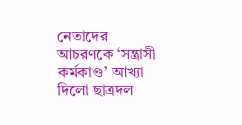নেতাদের আচরণকে ‘সন্ত্রাসী কর্মকাণ্ড’ আখ্যা দিলো ছাত্রদল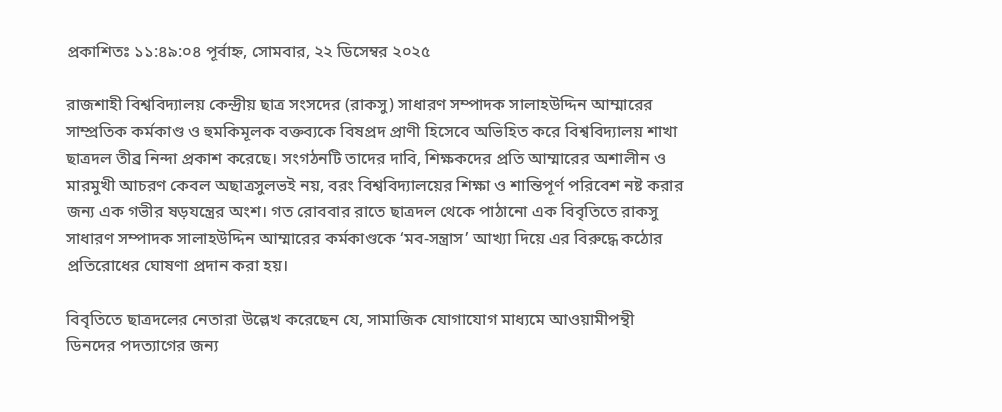প্রকাশিতঃ ১১:৪৯:০৪ পূর্বাহ্ন, সোমবার, ২২ ডিসেম্বর ২০২৫

রাজশাহী বিশ্ববিদ্যালয় কেন্দ্রীয় ছাত্র সংসদের (রাকসু) সাধারণ সম্পাদক সালাহউদ্দিন আম্মারের সাম্প্রতিক কর্মকাণ্ড ও হুমকিমূলক বক্তব্যকে বিষপ্রদ প্রাণী হিসেবে অভিহিত করে বিশ্ববিদ্যালয় শাখা ছাত্রদল তীব্র নিন্দা প্রকাশ করেছে। সংগঠনটি তাদের দাবি, শিক্ষকদের প্রতি আম্মারের অশালীন ও মারমুখী আচরণ কেবল অছাত্রসুলভই নয়, বরং বিশ্ববিদ্যালয়ের শিক্ষা ও শান্তিপূর্ণ পরিবেশ নষ্ট করার জন্য এক গভীর ষড়যন্ত্রের অংশ। গত রোববার রাতে ছাত্রদল থেকে পাঠানো এক বিবৃতিতে রাকসু সাধারণ সম্পাদক সালাহউদ্দিন আম্মারের কর্মকাণ্ডকে ‘মব-সন্ত্রাস’ আখ্যা দিয়ে এর বিরুদ্ধে কঠোর প্রতিরোধের ঘোষণা প্রদান করা হয়।

বিবৃতিতে ছাত্রদলের নেতারা উল্লেখ করেছেন যে, সামাজিক যোগাযোগ মাধ্যমে আওয়ামীপন্থী ডিনদের পদত্যাগের জন্য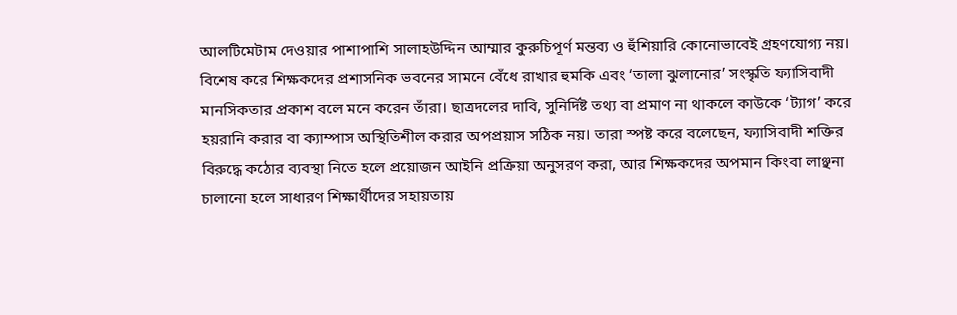আলটিমেটাম দেওয়ার পাশাপাশি সালাহউদ্দিন আম্মার কুরুচিপূর্ণ মন্তব্য ও হুঁশিয়ারি কোনোভাবেই গ্রহণযোগ্য নয়। বিশেষ করে শিক্ষকদের প্রশাসনিক ভবনের সামনে বেঁধে রাখার হুমকি এবং ‘তালা ঝুলানোর’ সংস্কৃতি ফ্যাসিবাদী মানসিকতার প্রকাশ বলে মনে করেন তাঁরা। ছাত্রদলের দাবি, সুনির্দিষ্ট তথ্য বা প্রমাণ না থাকলে কাউকে ‘ট্যাগ’ করে হয়রানি করার বা ক্যাম্পাস অস্থিতিশীল করার অপপ্রয়াস সঠিক নয়। তারা স্পষ্ট করে বলেছেন, ফ্যাসিবাদী শক্তির বিরুদ্ধে কঠোর ব্যবস্থা নিতে হলে প্রয়োজন আইনি প্রক্রিয়া অনুসরণ করা, আর শিক্ষকদের অপমান কিংবা লাঞ্ছনা চালানো হলে সাধারণ শিক্ষার্থীদের সহায়তায়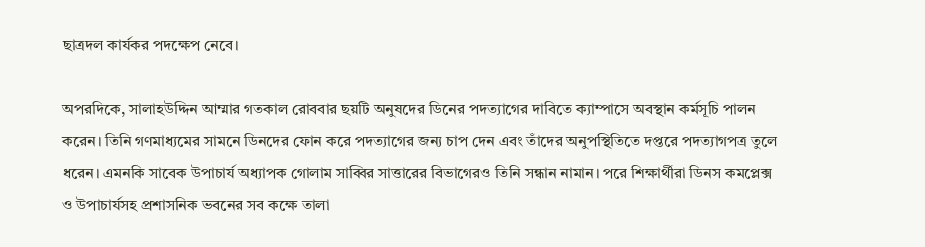ছাত্রদল কার্যকর পদক্ষেপ নেবে।

অপরদিকে, সালাহউদ্দিন আম্মার গতকাল রোববার ছয়টি অনুষদের ডিনের পদত্যাগের দাবিতে ক্যাম্পাসে অবস্থান কর্মসূচি পালন করেন। তিনি গণমাধ্যমের সামনে ডিনদের ফোন করে পদত্যাগের জন্য চাপ দেন এবং তাঁদের অনুপস্থিতিতে দপ্তরে পদত্যাগপত্র তুলে ধরেন। এমনকি সাবেক উপাচার্য অধ্যাপক গোলাম সাব্বির সাত্তারের বিভাগেরও তিনি সন্ধান নামান। পরে শিক্ষার্থীরা ডিনস কমপ্লেক্স ও উপাচার্যসহ প্রশাসনিক ভবনের সব কক্ষে তালা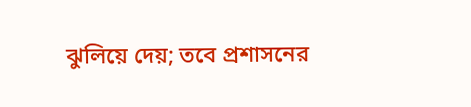ঝুলিয়ে দেয়; তবে প্রশাসনের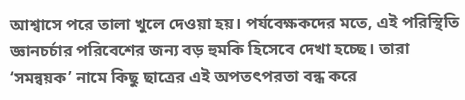আশ্বাসে পরে তালা খুলে দেওয়া হয়। পর্যবেক্ষকদের মতে, এই পরিস্থিতি জ্ঞানচর্চার পরিবেশের জন্য বড় হুমকি হিসেবে দেখা হচ্ছে। তারা ‘সমন্বয়ক’ নামে কিছু ছাত্রের এই অপতৎপরতা বন্ধ করে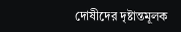দোষীদের দৃষ্টান্তমূলক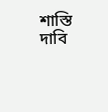শাস্তি দাবি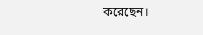করেছেন।